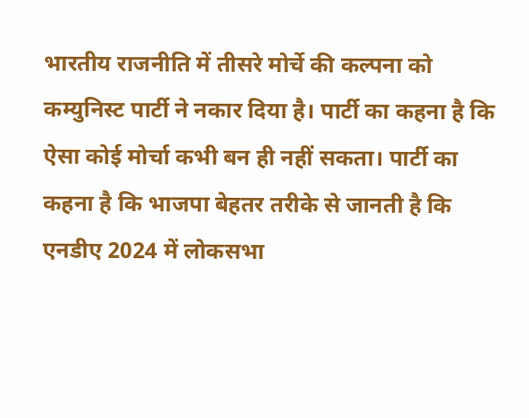भारतीय राजनीति में तीसरे मोर्चे की कल्पना को कम्युनिस्ट पार्टी ने नकार दिया है। पार्टी का कहना है कि ऐसा कोई मोर्चा कभी बन ही नहीं सकता। पार्टी का कहना है कि भाजपा बेहतर तरीके से जानती है कि एनडीए 2024 में लोकसभा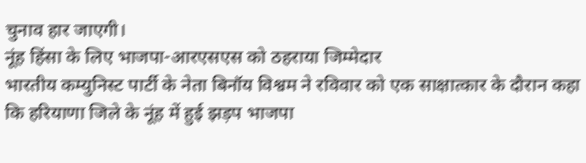चुनाव हार जाएगी।
नूंह हिंसा के लिए भाजपा-आरएसएस को ठहराया जिम्मेदार
भारतीय कम्युनिस्ट पार्टी के नेता बिनॉय विश्वम ने रविवार को एक साक्षात्कार के दौरान कहा कि हरियाणा जिले के नूंह में हुई झड़प भाजपा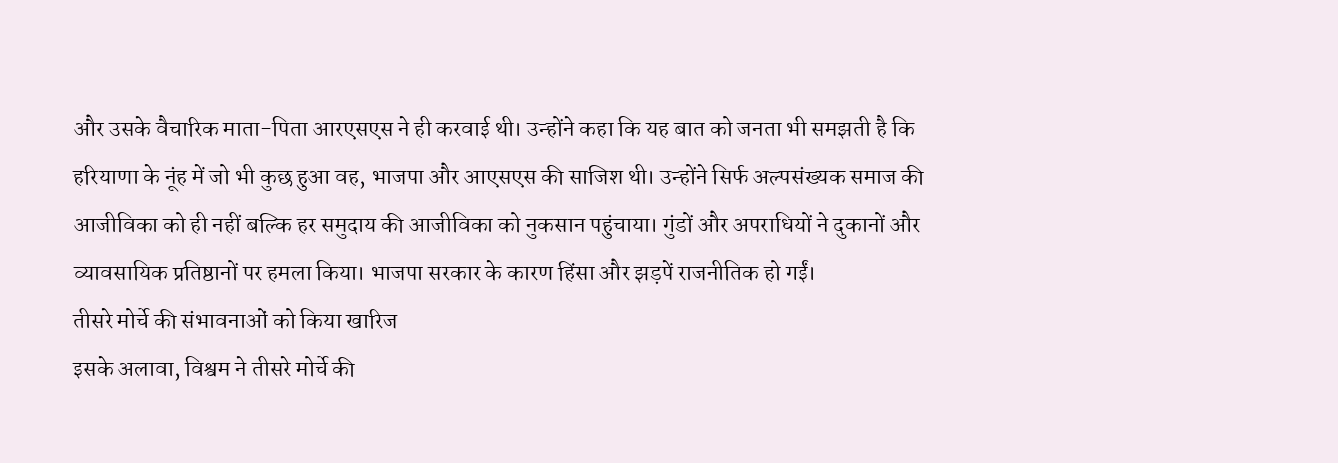और उसके वैचारिक माता-पिता आरएसएस ने ही करवाई थी। उन्होंने कहा कि यह बात को जनता भी समझती है कि हरियाणा के नूंह में जो भी कुछ हुआ वह, भाजपा और आएसएस की साजिश थी। उन्होंने सिर्फ अल्पसंख्यक समाज की आजीविका को ही नहीं बल्कि हर समुदाय की आजीविका को नुकसान पहुंचाया। गुंडों और अपराधियों ने दुकानों और व्यावसायिक प्रतिष्ठानों पर हमला किया। भाजपा सरकार के कारण हिंसा और झड़पें राजनीतिक हो गईं।
तीसरे मोर्चे की संभावनाओं को किया खारिज
इसके अलावा, विश्वम ने तीसरे मोर्चे की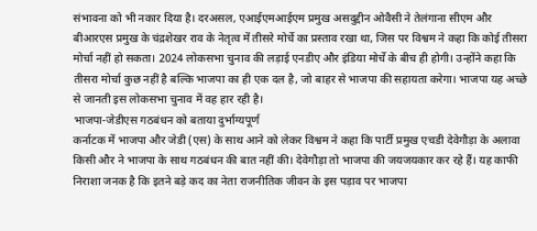संभावना को भी नकार दिया है। दरअसल, एआईएमआईएम प्रमुख असदुद्दीन ओवैसी ने तेलंगाना सीएम और बीआरएस प्रमुख के चंद्रशेखर राव के नेतृत्व में तीसरे मोर्चे का प्रस्ताव रखा था, जिस पर विश्वम ने कहा कि कोई तीसरा मोर्चा नहीं हो सकता। 2024 लोकसभा चुनाव की लड़ाई एनडीए और इंडिया मोर्चे के बीच ही होगी। उन्होंने कहा कि तीसरा मोर्चा कुछ नहीं है बल्कि भाजपा का ही एक दल है, जो बाहर से भाजपा की सहायता करेगा। भाजपा यह अच्छे से जानती इस लोकसभा चुनाव में वह हार रही है।
भाजपा-जेडीएस गठबंधन को बताया दुर्भाग्यपूर्ण
कर्नाटक में भाजपा और जेडी (एस) के साथ आने को लेकर विश्वम ने कहा कि पार्टी प्रमुख एचडी देवेगौड़ा के अलावा किसी और ने भाजपा के साथ गठबंधन की बात नहीं की। देवेगौड़ा तो भाजपा की जयजयकार कर रहे हैं। यह काफी निराशा जनक है कि इतने बड़े कद का नेता राजनीतिक जीवन के इस पड़ाव पर भाजपा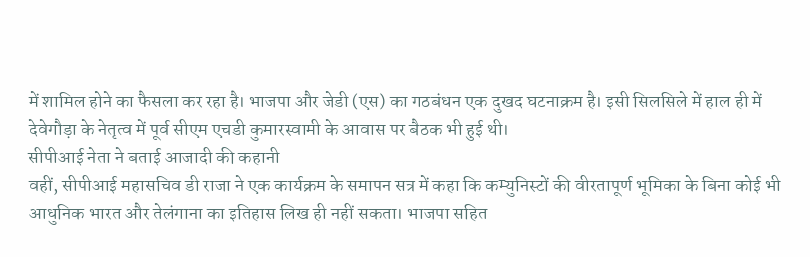में शामिल होने का फैसला कर रहा है। भाजपा और जेडी (एस) का गठबंधन एक दुखद घटनाक्रम है। इसी सिलसिले में हाल ही में देवेगौड़ा के नेतृत्व में पूर्व सीएम एचडी कुमारस्वामी के आवास पर बैठक भी हुई थी।
सीपीआई नेता ने बताई आजादी की कहानी
वहीं, सीपीआई महासचिव डी राजा ने एक कार्यक्रम के समापन सत्र में कहा कि कम्युनिस्टों की वीरतापूर्ण भूमिका के बिना कोई भी आधुनिक भारत और तेलंगाना का इतिहास लिख ही नहीं सकता। भाजपा सहित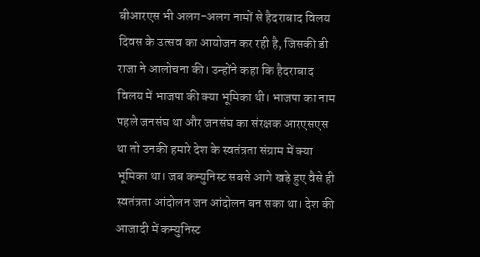बीआरएस भी अलग-अलग नामों से हैदराबाद विलय दिवस के उत्सव का आयोजन कर रही है, जिसकी डी राजा ने आलोचना की। उन्होंने कहा कि हैदराबाद विलय में भाजपा की क्या भूमिका थी। भाजपा का नाम पहले जनसंघ था और जनसंघ का संरक्षक आरएसएस था तो उनकी हमारे देश के स्वतंत्रता संग्राम में क्या भूमिका था। जब कम्युनिस्ट सबसे आगे खड़े हुए वैसे ही स्वतंत्रता आंदोलन जन आंदोलन बन सका था। देश की आजादी में कम्युनिस्ट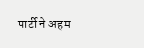पार्टी ने अहम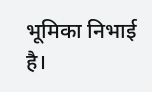भूमिका निभाई है।